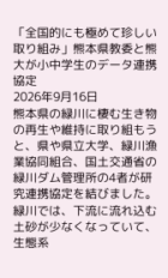「全国的にも極めて珍しい取り組み」熊本県教委と熊大が小中学生のデータ連携協定
2026年9月16日
熊本県の緑川に棲む生き物の再生や維持に取り組もうと、県や県立大学、緑川漁業協同組合、国土交通省の緑川ダム管理所の4者が研究連携協定を結びました。
緑川では、下流に流れ込む土砂が少なくなっていて、生態系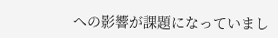への影響が課題になっていまし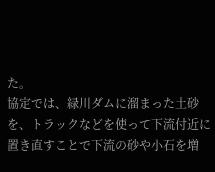た。
協定では、緑川ダムに溜まった土砂を、トラックなどを使って下流付近に置き直すことで下流の砂や小石を増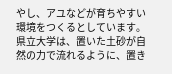やし、アユなどが育ちやすい環境をつくるとしています。
県立大学は、置いた土砂が自然の力で流れるように、置き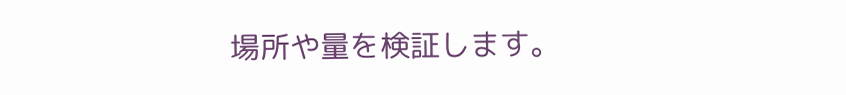場所や量を検証します。